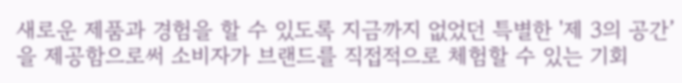새로운 제품과 경험을 할 수 있도록 지금까지 없었던 특별한 '제 3의 공간’을 제공함으로써 소비자가 브랜드를 직접적으로 체험할 수 있는 기회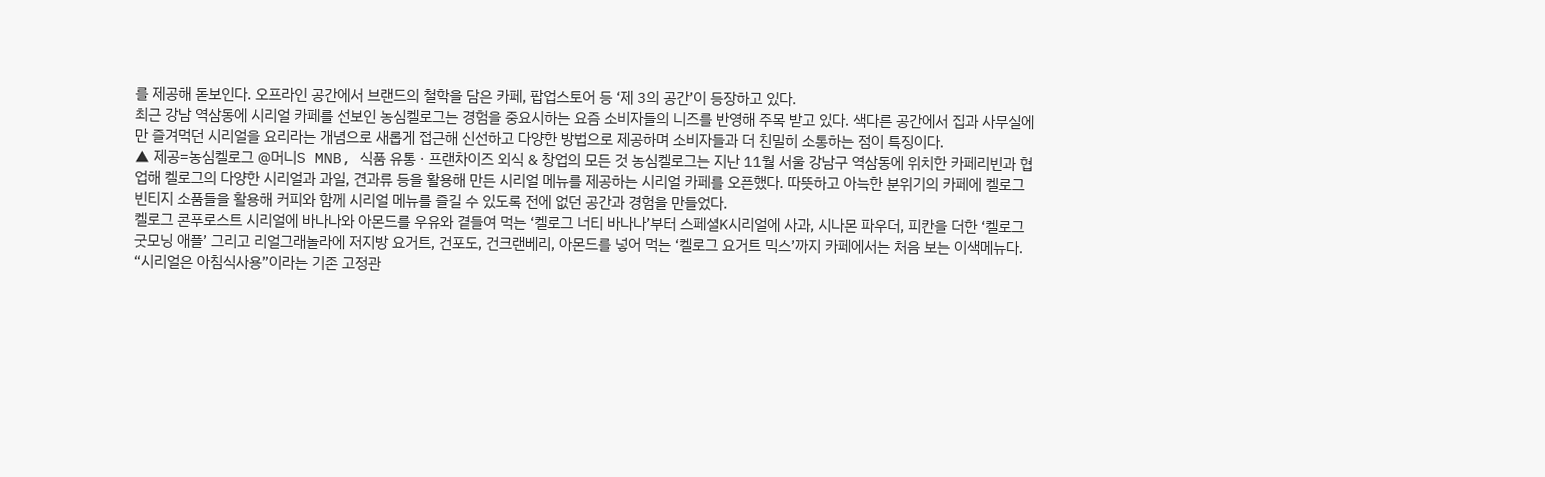를 제공해 돋보인다. 오프라인 공간에서 브랜드의 철학을 담은 카페, 팝업스토어 등 ‘제 3의 공간’이 등장하고 있다.
최근 강남 역삼동에 시리얼 카페를 선보인 농심켈로그는 경험을 중요시하는 요즘 소비자들의 니즈를 반영해 주목 받고 있다. 색다른 공간에서 집과 사무실에만 즐겨먹던 시리얼을 요리라는 개념으로 새롭게 접근해 신선하고 다양한 방법으로 제공하며 소비자들과 더 친밀히 소통하는 점이 특징이다.
▲ 제공=농심켈로그 @머니S MNB, 식품 유통 · 프랜차이즈 외식 & 창업의 모든 것 농심켈로그는 지난 11월 서울 강남구 역삼동에 위치한 카페리빈과 협업해 켈로그의 다양한 시리얼과 과일, 견과류 등을 활용해 만든 시리얼 메뉴를 제공하는 시리얼 카페를 오픈했다. 따뜻하고 아늑한 분위기의 카페에 켈로그 빈티지 소품들을 활용해 커피와 함께 시리얼 메뉴를 즐길 수 있도록 전에 없던 공간과 경험을 만들었다.
켈로그 콘푸로스트 시리얼에 바나나와 아몬드를 우유와 곁들여 먹는 ‘켈로그 너티 바나나’부터 스페셜K시리얼에 사과, 시나몬 파우더, 피칸을 더한 ‘켈로그 굿모닝 애플’ 그리고 리얼그래놀라에 저지방 요거트, 건포도, 건크랜베리, 아몬드를 넣어 먹는 ‘켈로그 요거트 믹스’까지 카페에서는 처음 보는 이색메뉴다.
“시리얼은 아침식사용”이라는 기존 고정관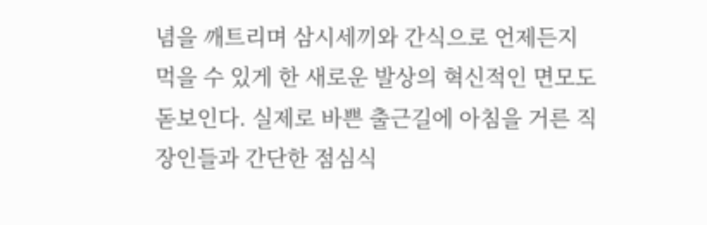념을 깨트리며 삼시세끼와 간식으로 언제든지 먹을 수 있게 한 새로운 발상의 혁신적인 면모도 돋보인다. 실제로 바쁜 출근길에 아침을 거른 직장인들과 간단한 점심식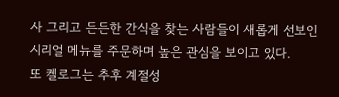사 그리고 든든한 간식을 찾는 사람들이 새롭게 선보인 시리얼 메뉴를 주문하며 높은 관심을 보이고 있다.
또 켈로그는 추후 계절성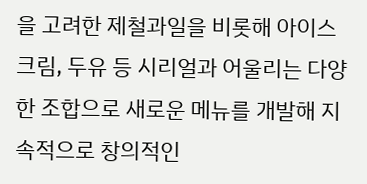을 고려한 제철과일을 비롯해 아이스크림, 두유 등 시리얼과 어울리는 다양한 조합으로 새로운 메뉴를 개발해 지속적으로 창의적인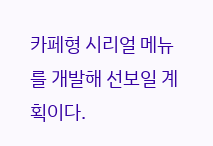카페형 시리얼 메뉴를 개발해 선보일 계획이다.